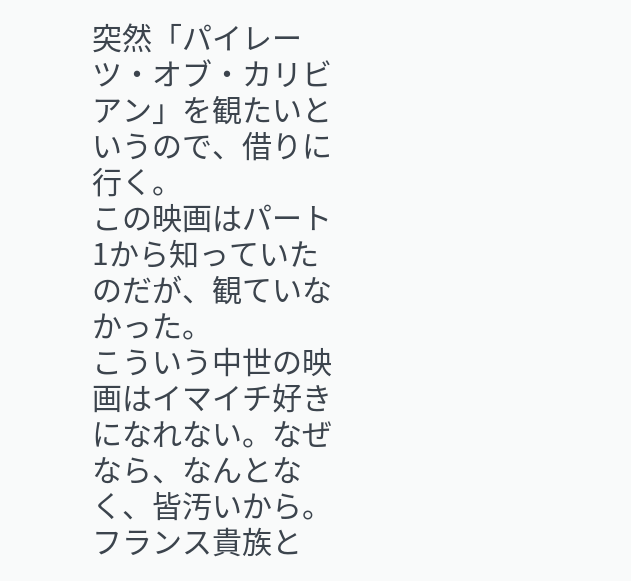突然「パイレーツ・オブ・カリビアン」を観たいというので、借りに行く。
この映画はパート1から知っていたのだが、観ていなかった。
こういう中世の映画はイマイチ好きになれない。なぜなら、なんとなく、皆汚いから。
フランス貴族と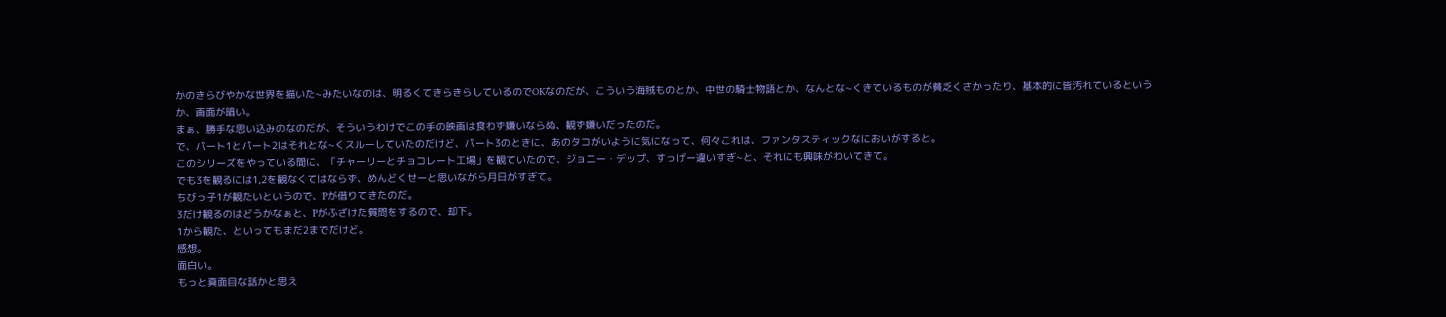かのきらびやかな世界を描いた~みたいなのは、明るくてきらきらしているのでOKなのだが、こういう海賊ものとか、中世の騎士物語とか、なんとな~くきているものが貧乏くさかったり、基本的に皆汚れているというか、画面が暗い。
まぁ、勝手な思い込みのなのだが、そういうわけでこの手の映画は食わず嫌いならぬ、観ず嫌いだったのだ。
で、パート1とパート2はそれとな~くスルーしていたのだけど、パート3のときに、あのタコがいように気になって、何々これは、ファンタスティックなにおいがすると。
このシリーズをやっている間に、「チャーリーとチョコレート工場」を観ていたので、ジョニー・デップ、すっげー違いすぎ~と、それにも興味がわいてきて。
でも3を観るには1,2を観なくてはならず、めんどくせーと思いながら月日がすぎて。
ちびっ子1が観たいというので、Pが借りてきたのだ。
3だけ観るのはどうかなぁと、Pがふざけた質問をするので、却下。
1から観た、といってもまだ2までだけど。
感想。
面白い。
もっと真面目な話かと思え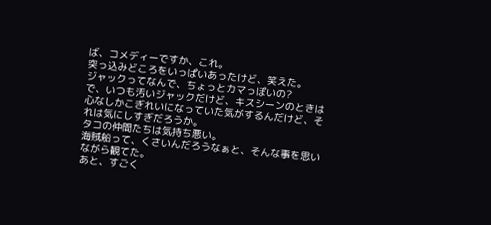ば、コメディーですか、これ。
突っ込みどころをいっぱいあったけど、笑えた。
ジャックってなんで、ちょっとカマっぽいの?
で、いつも汚いジャックだけど、キスシーンのときは心なしかこぎれいになっていた気がするんだけど、それは気にしすぎだろうか。
タコの仲間たちは気持ち悪い。
海賊船って、くさいんだろうなぁと、そんな事を思いながら観てた。
あと、すごく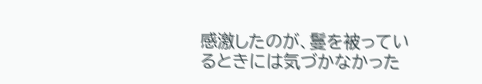感激したのが、鬘を被っているときには気づかなかった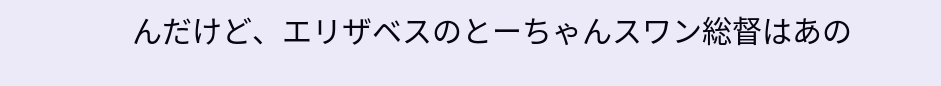んだけど、エリザベスのとーちゃんスワン総督はあの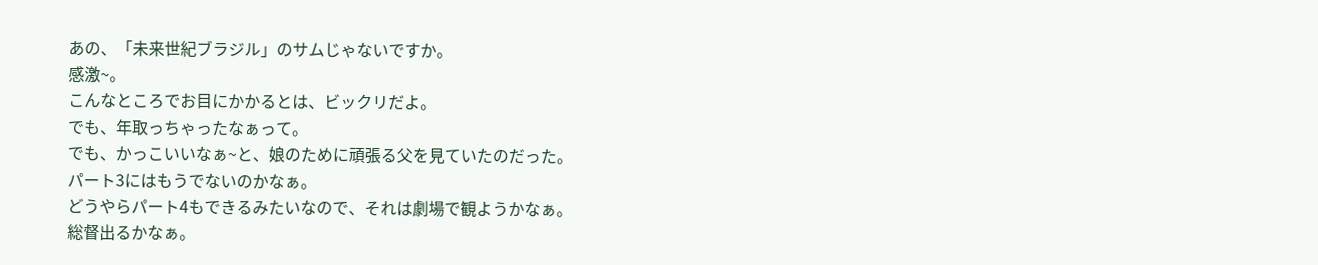あの、「未来世紀ブラジル」のサムじゃないですか。
感激~。
こんなところでお目にかかるとは、ビックリだよ。
でも、年取っちゃったなぁって。
でも、かっこいいなぁ~と、娘のために頑張る父を見ていたのだった。
パート3にはもうでないのかなぁ。
どうやらパート4もできるみたいなので、それは劇場で観ようかなぁ。
総督出るかなぁ。